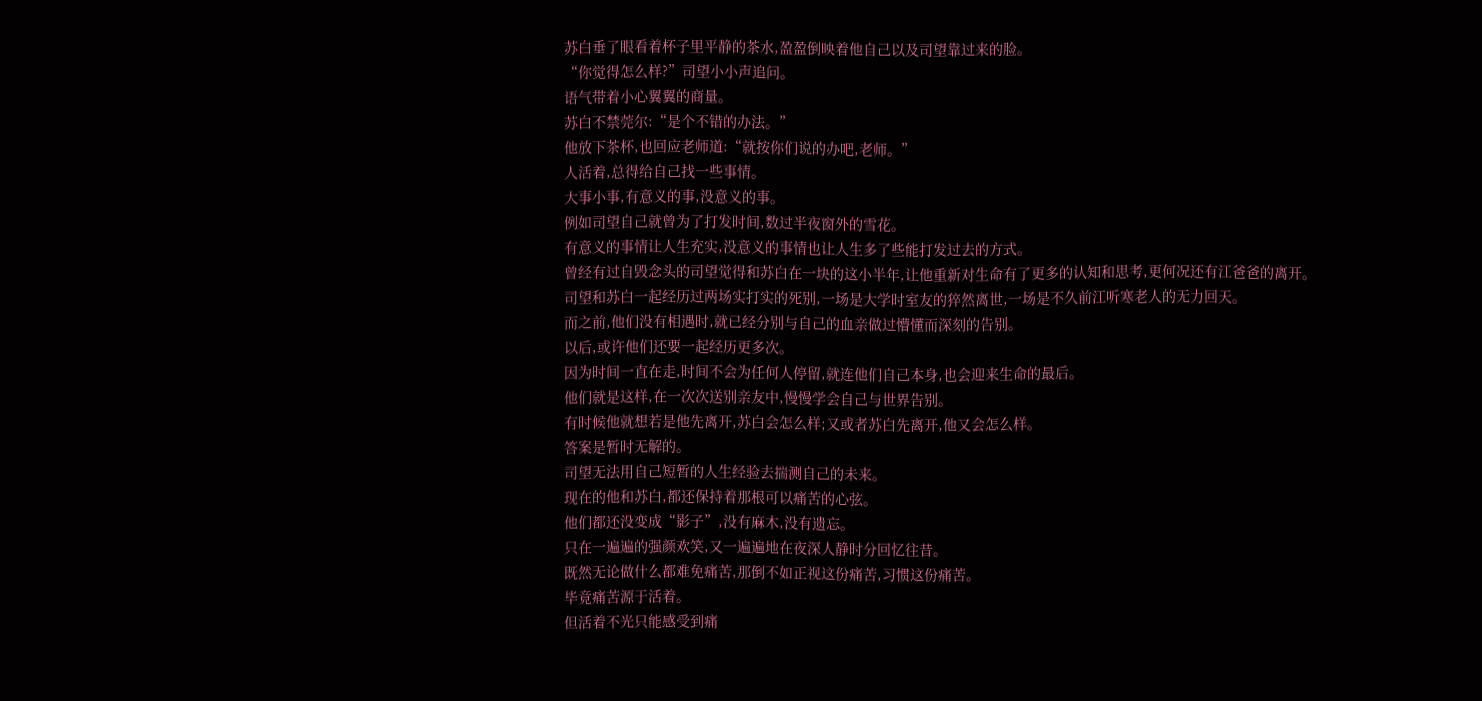苏白垂了眼看着杯子里平静的茶水,盈盈倒映着他自己以及司望靠过来的脸。
“你觉得怎么样?”司望小小声追问。
语气带着小心翼翼的商量。
苏白不禁莞尔:“是个不错的办法。”
他放下茶杯,也回应老师道:“就按你们说的办吧,老师。”
人活着,总得给自己找一些事情。
大事小事,有意义的事,没意义的事。
例如司望自己就曾为了打发时间,数过半夜窗外的雪花。
有意义的事情让人生充实,没意义的事情也让人生多了些能打发过去的方式。
曾经有过自毁念头的司望觉得和苏白在一块的这小半年,让他重新对生命有了更多的认知和思考,更何况还有江爸爸的离开。
司望和苏白一起经历过两场实打实的死别,一场是大学时室友的猝然离世,一场是不久前江听寒老人的无力回天。
而之前,他们没有相遇时,就已经分别与自己的血亲做过懵懂而深刻的告别。
以后,或许他们还要一起经历更多次。
因为时间一直在走,时间不会为任何人停留,就连他们自己本身,也会迎来生命的最后。
他们就是这样,在一次次送别亲友中,慢慢学会自己与世界告别。
有时候他就想若是他先离开,苏白会怎么样;又或者苏白先离开,他又会怎么样。
答案是暂时无解的。
司望无法用自己短暂的人生经验去揣测自己的未来。
现在的他和苏白,都还保持着那根可以痛苦的心弦。
他们都还没变成“影子”,没有麻木,没有遗忘。
只在一遍遍的强颜欢笑,又一遍遍地在夜深人静时分回忆往昔。
既然无论做什么都难免痛苦,那倒不如正视这份痛苦,习惯这份痛苦。
毕竟痛苦源于活着。
但活着不光只能感受到痛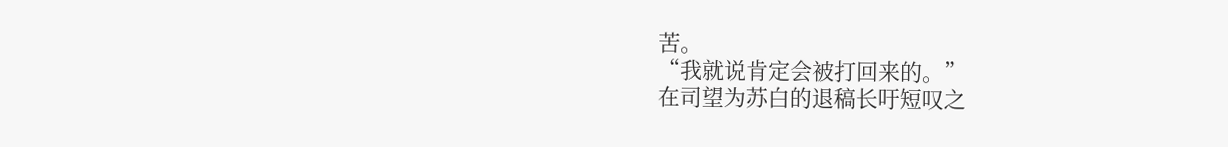苦。
“我就说肯定会被打回来的。”
在司望为苏白的退稿长吁短叹之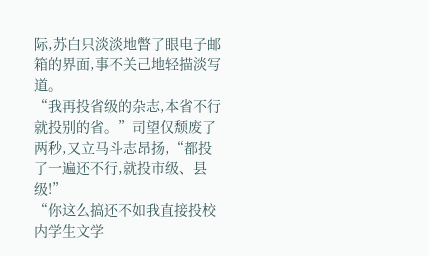际,苏白只淡淡地瞥了眼电子邮箱的界面,事不关己地轻描淡写道。
“我再投省级的杂志,本省不行就投别的省。”司望仅颓废了两秒,又立马斗志昂扬,“都投了一遍还不行,就投市级、县级!”
“你这么搞还不如我直接投校内学生文学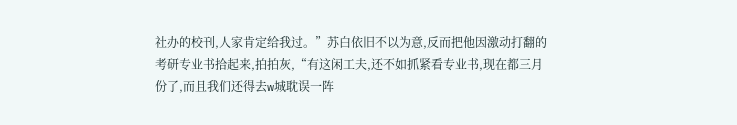社办的校刊,人家肯定给我过。”苏白依旧不以为意,反而把他因激动打翻的考研专业书拾起来,拍拍灰,“有这闲工夫,还不如抓紧看专业书,现在都三月份了,而且我们还得去w城耽误一阵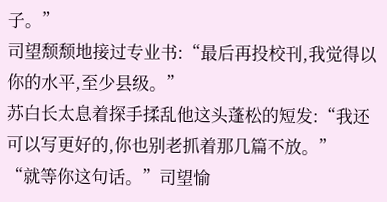子。”
司望颓颓地接过专业书:“最后再投校刊,我觉得以你的水平,至少县级。”
苏白长太息着探手揉乱他这头蓬松的短发:“我还可以写更好的,你也别老抓着那几篇不放。”
“就等你这句话。”司望愉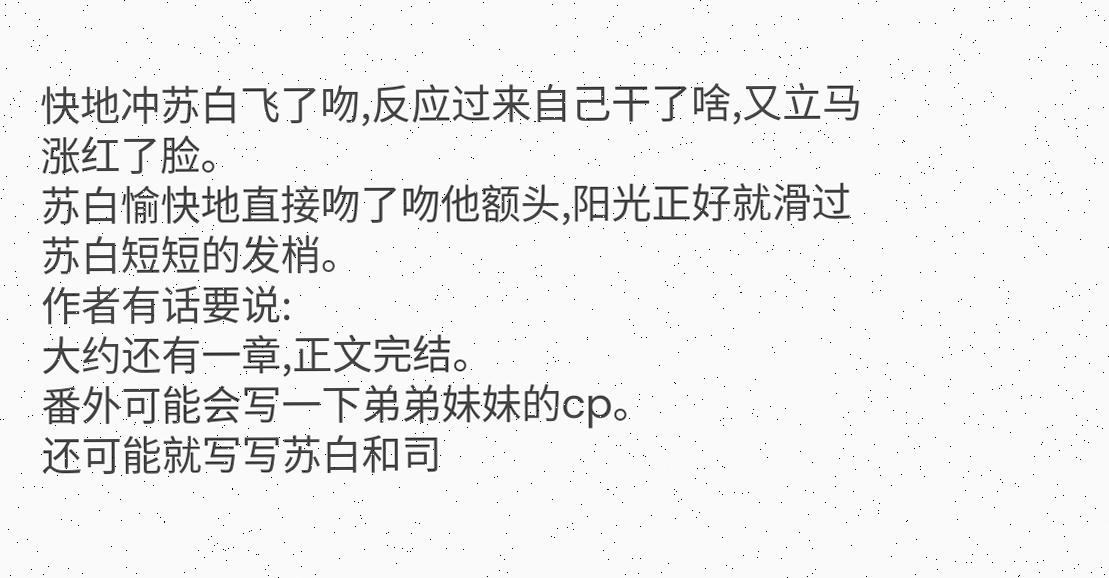快地冲苏白飞了吻,反应过来自己干了啥,又立马涨红了脸。
苏白愉快地直接吻了吻他额头,阳光正好就滑过苏白短短的发梢。
作者有话要说:
大约还有一章,正文完结。
番外可能会写一下弟弟妹妹的cp。
还可能就写写苏白和司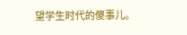望学生时代的傻事儿。